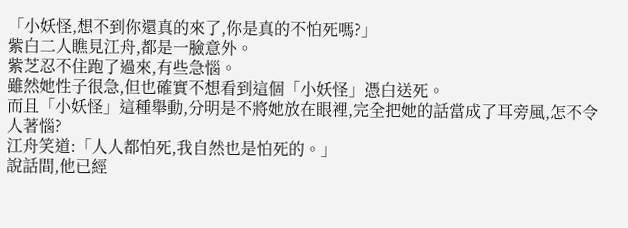「小妖怪,想不到你還真的來了,你是真的不怕死嗎?」
紫白二人瞧見江舟,都是一臉意外。
紫芝忍不住跑了過來,有些急惱。
雖然她性子很急,但也確實不想看到這個「小妖怪」憑白送死。
而且「小妖怪」這種舉動,分明是不將她放在眼裡,完全把她的話當成了耳旁風,怎不令人著惱?
江舟笑道:「人人都怕死,我自然也是怕死的。」
說話間,他已經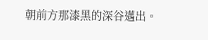朝前方那漆黑的深谷邁出。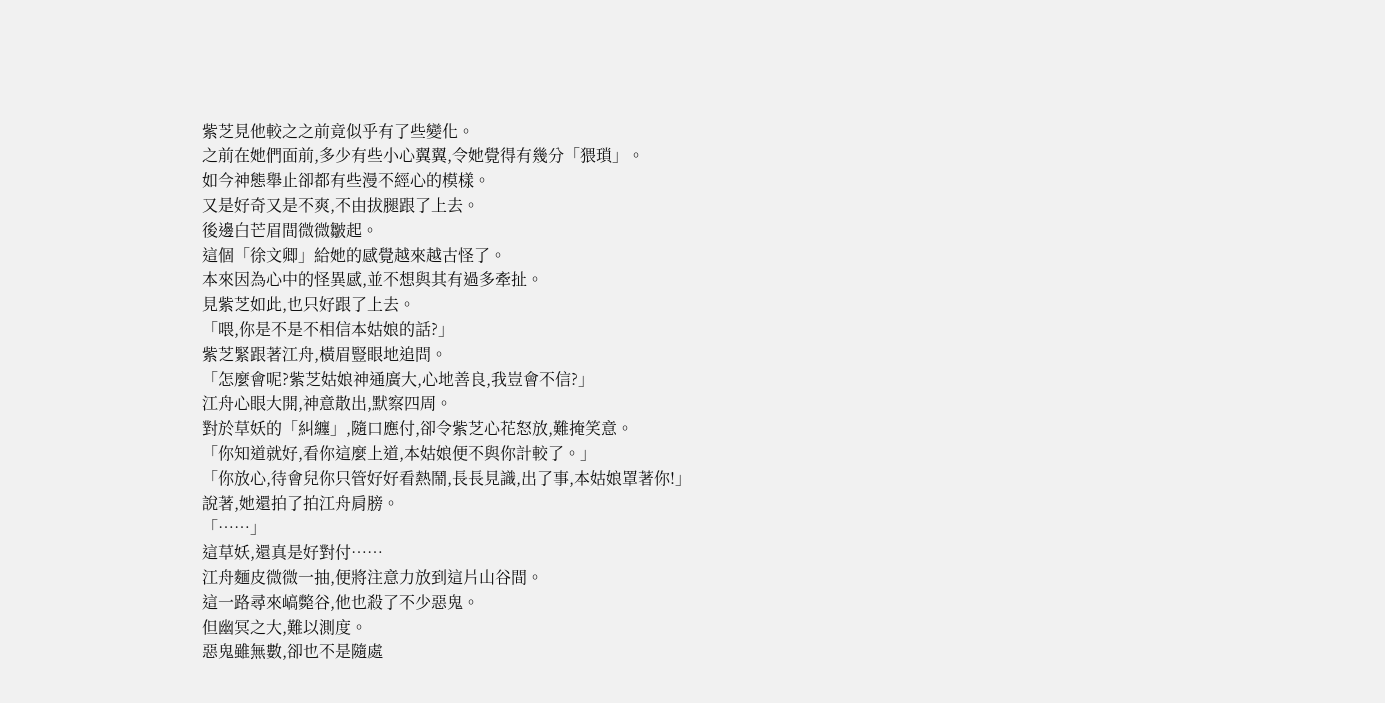紫芝見他較之之前竟似乎有了些變化。
之前在她們面前,多少有些小心翼翼,令她覺得有幾分「猥瑣」。
如今神態舉止卻都有些漫不經心的模樣。
又是好奇又是不爽,不由拔腿跟了上去。
後邊白芒眉間微微皺起。
這個「徐文卿」給她的感覺越來越古怪了。
本來因為心中的怪異感,並不想與其有過多牽扯。
見紫芝如此,也只好跟了上去。
「喂,你是不是不相信本姑娘的話?」
紫芝緊跟著江舟,橫眉豎眼地追問。
「怎麼會呢?紫芝姑娘神通廣大,心地善良,我豈會不信?」
江舟心眼大開,神意散出,默察四周。
對於草妖的「糾纏」,隨口應付,卻令紫芝心花怒放,難掩笑意。
「你知道就好,看你這麼上道,本姑娘便不與你計較了。」
「你放心,待會兒你只管好好看熱鬧,長長見識,出了事,本姑娘罩著你!」
說著,她還拍了拍江舟肩膀。
「……」
這草妖,還真是好對付……
江舟麵皮微微一抽,便將注意力放到這片山谷間。
這一路尋來嵪斃谷,他也殺了不少惡鬼。
但幽冥之大,難以測度。
惡鬼雖無數,卻也不是隨處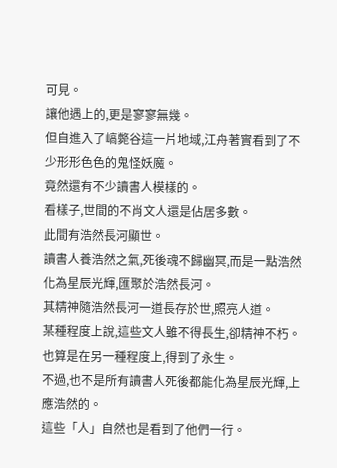可見。
讓他遇上的,更是寥寥無幾。
但自進入了嵪斃谷這一片地域,江舟著實看到了不少形形色色的鬼怪妖魔。
竟然還有不少讀書人模樣的。
看樣子,世間的不肖文人還是佔居多數。
此間有浩然長河顯世。
讀書人養浩然之氣,死後魂不歸幽冥,而是一點浩然化為星辰光輝,匯聚於浩然長河。
其精神隨浩然長河一道長存於世,照亮人道。
某種程度上說,這些文人雖不得長生,卻精神不朽。
也算是在另一種程度上,得到了永生。
不過,也不是所有讀書人死後都能化為星辰光輝,上應浩然的。
這些「人」自然也是看到了他們一行。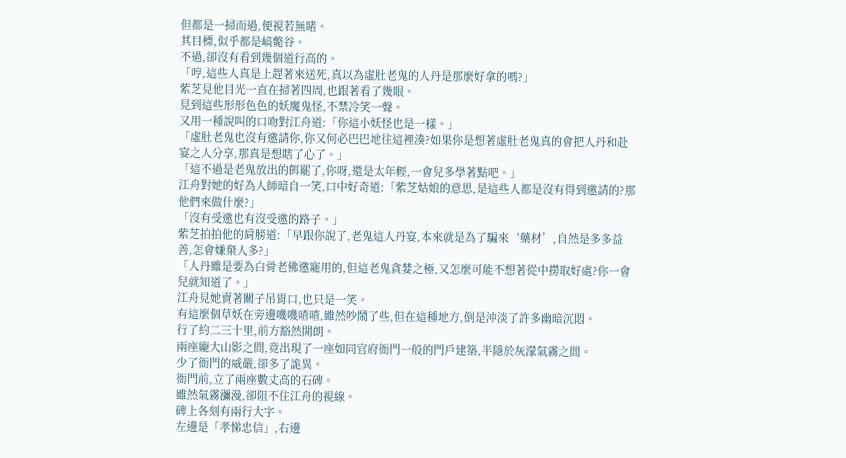但都是一掃而過,便視若無睹。
其目標,似乎都是嵪斃谷。
不過,卻沒有看到幾個道行高的。
「哼,這些人真是上趕著來送死,真以為虛肚老鬼的人丹是那麼好拿的嗎?」
紫芝見他目光一直在掃著四周,也跟著看了幾眼。
見到這些形形色色的妖魔鬼怪,不禁冷笑一聲。
又用一種說叫的口吻對江舟道:「你這小妖怪也是一樣。」
「虛肚老鬼也沒有邀請你,你又何必巴巴地往這裡湊?如果你是想著虛肚老鬼真的會把人丹和赴宴之人分享,那真是想瞎了心了。」
「這不過是老鬼放出的餌罷了,你呀,還是太年輕,一會兒多學著點吧。」
江舟對她的好為人師暗自一笑,口中好奇道:「紫芝姑娘的意思,是這些人都是沒有得到邀請的?那他們來做什麼?」
「沒有受邀也有沒受邀的路子。」
紫芝拍拍他的肩膀道:「早跟你說了,老鬼這人丹宴,本來就是為了騙來‘藥材’,自然是多多益善,怎會嫌棄人多?」
「人丹雖是要為白骨老佛邀寵用的,但這老鬼貪婪之極,又怎麼可能不想著從中撈取好處?你一會兒就知道了。」
江舟見她賣著關子吊胃口,也只是一笑。
有這麼個草妖在旁邊嘰嘰喳喳,雖然吵鬧了些,但在這種地方,倒是沖淡了許多幽暗沉悶。
行了約二三十里,前方豁然開朗。
兩座龐大山影之間,竟出現了一座如同官府衙門一般的門戶建築,半隱於灰濛氣霧之間。
少了衙門的威嚴,卻多了詭異。
衙門前,立了兩座數丈高的石碑。
雖然氣霧瀰漫,卻阻不住江舟的視線。
碑上各刻有兩行大字。
左邊是「孝悌忠信」,右邊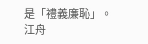是「禮義廉恥」。
江舟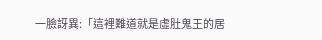一臉訝異:「這裡難道就是虛肚鬼王的居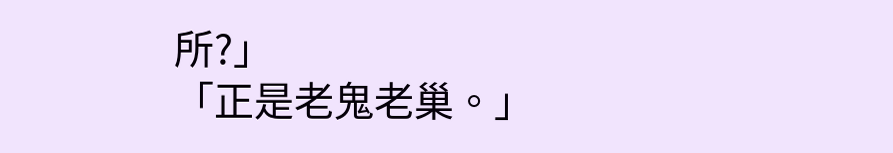所?」
「正是老鬼老巢。」